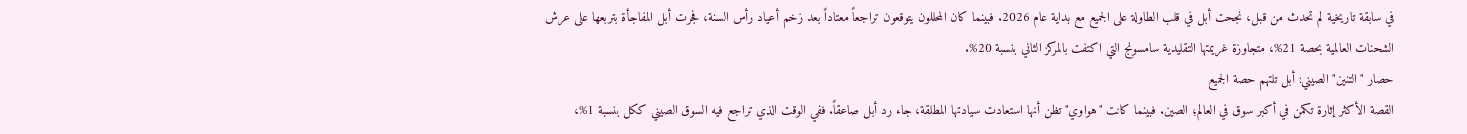في سابقة تاريخية لم تحدث من قبل، نجحت أبل في قلب الطاولة على الجميع مع بداية عام 2026. فبينما كان المحللون يتوقعون تراجعاً معتاداً بعد زخم أعياد رأس السنة، فجرت أبل المفاجأة بتربعها على عرش الشحنات العالمية بحصة 21%، متجاوزة غريمتها التقليدية سامسونج التي اكتفت بالمركز الثاني بنسبة 20%.
حصار "التنين" الصيني: أبل تلتهم حصة الجميع
القصة الأكثر إثارة تكمن في أكبر سوق في العالم؛ الصين. فبينما كانت "هواوي" تظن أنها استعادت سيادتها المطلقة، جاء رد أبل صاعقاً. ففي الوقت الذي تراجع فيه السوق الصيني ككل بنسبة 1%،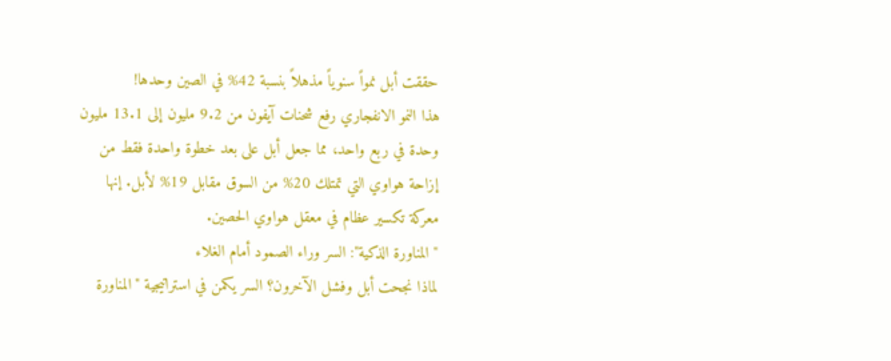حققت أبل نمواً سنوياً مذهلاً بنسبة 42% في الصين وحدها!
هذا النمو الانفجاري رفع شحنات آيفون من 9.2 مليون إلى 13.1 مليون وحدة في ربع واحد، مما جعل أبل على بعد خطوة واحدة فقط من إزاحة هواوي التي تمتلك 20% من السوق مقابل 19% لأبل. إنها معركة تكسير عظام في معقل هواوي الحصين.
"المناورة الذكية": السر وراء الصمود أمام الغلاء
لماذا نجحت أبل وفشل الآخرون؟ السر يكمن في استراتيجية "المناورة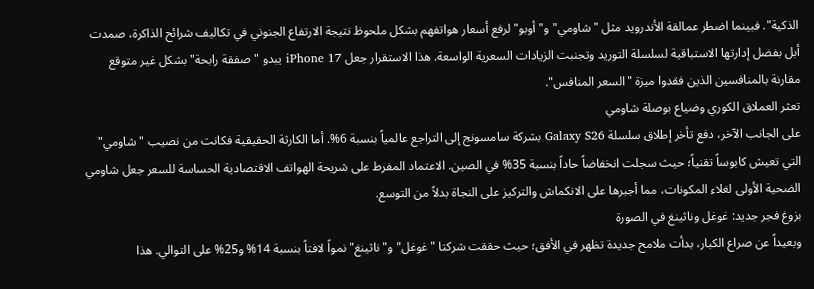الذكية". فبينما اضطر عمالقة الأندرويد مثل "شاومي" و"أوبو" لرفع أسعار هواتفهم بشكل ملحوظ نتيجة الارتفاع الجنوني في تكاليف شرائح الذاكرة، صمدت أبل بفضل إدارتها الاستباقية لسلسلة التوريد وتجنبت الزيادات السعرية الواسعة. هذا الاستقرار جعل iPhone 17 يبدو "صفقة رابحة" بشكل غير متوقع مقارنة بالمنافسين الذين فقدوا ميزة "السعر المنافس".
تعثر العملاق الكوري وضياع بوصلة شاومي
على الجانب الآخر، دفع تأخر إطلاق سلسلة Galaxy S26 بشركة سامسونج إلى التراجع عالمياً بنسبة 6%. أما الكارثة الحقيقية فكانت من نصيب "شاومي" التي تعيش كابوساً تقنياً؛ حيث سجلت انخفاضاً حاداً بنسبة 35% في الصين. الاعتماد المفرط على شريحة الهواتف الاقتصادية الحساسة للسعر جعل شاومي الضحية الأولى لغلاء المكونات، مما أجبرها على الانكماش والتركيز على النجاة بدلاً من التوسع.
بزوغ فجر جديد: غوغل وناثينغ في الصورة
وبعيداً عن صراع الكبار، بدأت ملامح جديدة تظهر في الأفق؛ حيث حققت شركتا "غوغل" و"ناثينغ" نمواً لافتاً بنسبة 14% و25% على التوالي. هذا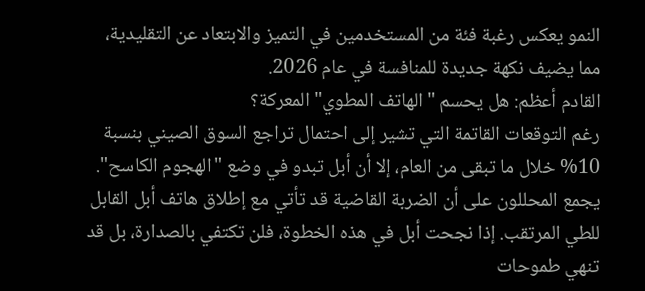النمو يعكس رغبة فئة من المستخدمين في التميز والابتعاد عن التقليدية، مما يضيف نكهة جديدة للمنافسة في عام 2026.
القادم أعظم: هل يحسم "الهاتف المطوي" المعركة؟
رغم التوقعات القاتمة التي تشير إلى احتمال تراجع السوق الصيني بنسبة 10% خلال ما تبقى من العام، إلا أن أبل تبدو في وضع "الهجوم الكاسح". يجمع المحللون على أن الضربة القاضية قد تأتي مع إطلاق هاتف أبل القابل للطي المرتقب. إذا نجحت أبل في هذه الخطوة، فلن تكتفي بالصدارة، بل قد تنهي طموحات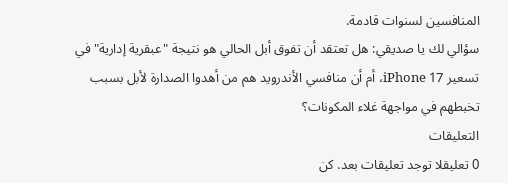المنافسين لسنوات قادمة.
سؤالي لك يا صديقي: هل تعتقد أن تفوق أبل الحالي هو نتيجة "عبقرية إدارية" في تسعير iPhone 17، أم أن منافسي الأندرويد هم من أهدوا الصدارة لأبل بسبب تخبطهم في مواجهة غلاء المكونات؟
التعليقات
0 تعليقلا توجد تعليقات بعد. كن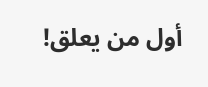أول من يعلق!